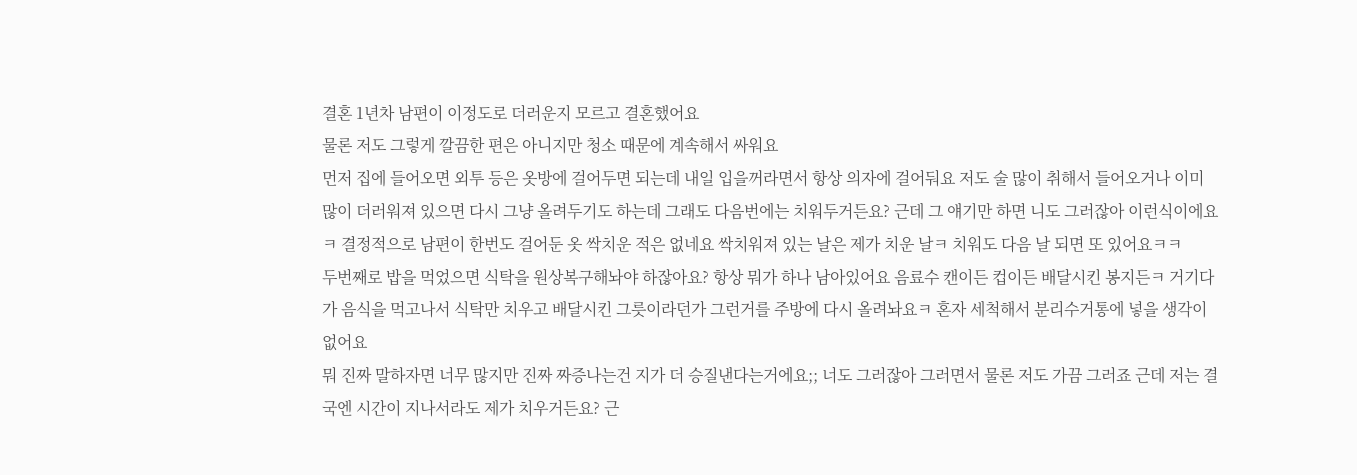결혼 1년차 남편이 이정도로 더러운지 모르고 결혼했어요
물론 저도 그렇게 깔끔한 편은 아니지만 청소 때문에 계속해서 싸워요
먼저 집에 들어오면 외투 등은 옷방에 걸어두면 되는데 내일 입을꺼라면서 항상 의자에 걸어둬요 저도 술 많이 취해서 들어오거나 이미 많이 더러워져 있으면 다시 그냥 올려두기도 하는데 그래도 다음번에는 치워두거든요? 근데 그 얘기만 하면 니도 그러잖아 이런식이에요ㅋ 결정적으로 남편이 한번도 걸어둔 옷 싹치운 적은 없네요 싹치워져 있는 날은 제가 치운 날ㅋ 치워도 다음 날 되면 또 있어요ㅋㅋ
두번째로 밥을 먹었으면 식탁을 원상복구해놔야 하잖아요? 항상 뭐가 하나 남아있어요 음료수 캔이든 컵이든 배달시킨 봉지든ㅋ 거기다가 음식을 먹고나서 식탁만 치우고 배달시킨 그릇이라던가 그런거를 주방에 다시 올려놔요ㅋ 혼자 세척해서 분리수거통에 넣을 생각이 없어요
뭐 진짜 말하자면 너무 많지만 진짜 짜증나는건 지가 더 승질낸다는거에요;; 너도 그러잖아 그러면서 물론 저도 가끔 그러죠 근데 저는 결국엔 시간이 지나서라도 제가 치우거든요? 근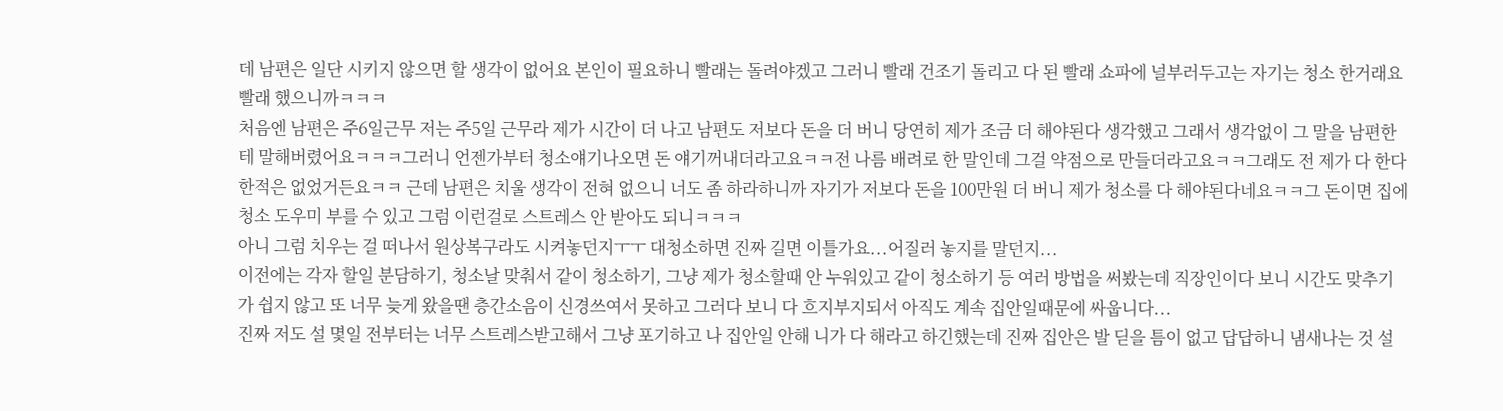데 남편은 일단 시키지 않으면 할 생각이 없어요 본인이 필요하니 빨래는 돌려야겠고 그러니 빨래 건조기 돌리고 다 된 빨래 쇼파에 널부러두고는 자기는 청소 한거래요 빨래 했으니까ㅋㅋㅋ
처음엔 남편은 주6일근무 저는 주5일 근무라 제가 시간이 더 나고 남편도 저보다 돈을 더 버니 당연히 제가 조금 더 해야된다 생각했고 그래서 생각없이 그 말을 남편한테 말해버렸어요ㅋㅋㅋ그러니 언젠가부터 청소얘기나오면 돈 얘기꺼내더라고요ㅋㅋ전 나름 배려로 한 말인데 그걸 약점으로 만들더라고요ㅋㅋ그래도 전 제가 다 한다한적은 없었거든요ㅋㅋ 근데 남편은 치울 생각이 전혀 없으니 너도 좀 하라하니까 자기가 저보다 돈을 100만원 더 버니 제가 청소를 다 해야된다네요ㅋㅋ그 돈이면 집에 청소 도우미 부를 수 있고 그럼 이런걸로 스트레스 안 받아도 되니ㅋㅋㅋ
아니 그럼 치우는 걸 떠나서 원상복구라도 시켜놓던지ㅜㅜ 대청소하면 진짜 길면 이틀가요...어질러 놓지를 말던지...
이전에는 각자 할일 분담하기, 청소날 맞춰서 같이 청소하기, 그냥 제가 청소할때 안 누워있고 같이 청소하기 등 여러 방법을 써봤는데 직장인이다 보니 시간도 맞추기가 쉽지 않고 또 너무 늦게 왔을땐 층간소음이 신경쓰여서 못하고 그러다 보니 다 흐지부지되서 아직도 계속 집안일때문에 싸웁니다...
진짜 저도 설 몇일 전부터는 너무 스트레스받고해서 그냥 포기하고 나 집안일 안해 니가 다 해라고 하긴했는데 진짜 집안은 발 딛을 틈이 없고 답답하니 냄새나는 것 설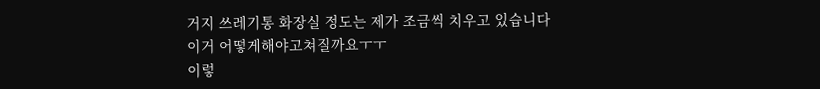거지 쓰레기통 화장실 정도는 제가 조금씩 치우고 있습니다
이거 어떻게해야고쳐질까요ㅜㅜ
이렇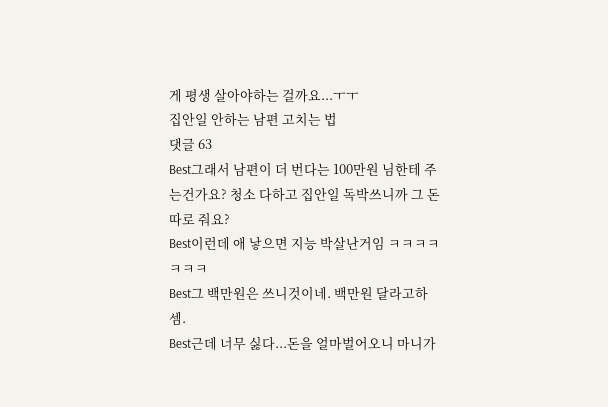게 평생 살아야하는 걸까요...ㅜㅜ
집안일 안하는 남편 고치는 법
댓글 63
Best그래서 남편이 더 번다는 100만원 님한테 주는건가요? 청소 다하고 집안일 독박쓰니까 그 돈 따로 줘요?
Best이런데 애 낳으면 지능 박살난거임 ㅋㅋㅋㅋㅋㅋㅋ
Best그 백만원은 쓰니것이네. 백만원 달라고하셈.
Best근데 너무 싫다...돈을 얼마벌어오니 마니가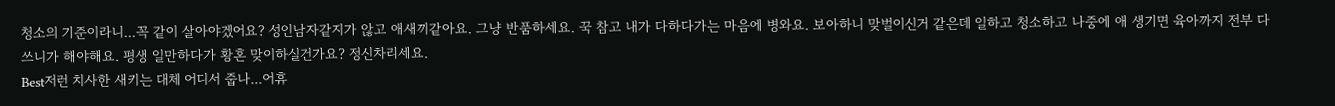청소의 기준이라니...꼭 같이 살아야겠어요? 성인남자같지가 않고 애새끼같아요. 그냥 반품하세요. 꾹 참고 내가 다하다가는 마음에 병와요. 보아하니 맞벌이신거 같은데 일하고 청소하고 나중에 애 생기면 육아까지 전부 다 쓰니가 해야해요. 평생 일만하다가 황혼 맞이하실건가요? 정신차리세요.
Best저런 치사한 새키는 대체 어디서 줍나...어휴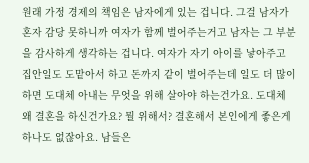원래 가정 경제의 책임은 남자에게 있는 겁니다. 그걸 남자가 혼자 감당 못하니까 여자가 함께 벌어주는거고 남자는 그 부분을 감사하게 생각하는 겁니다. 여자가 자기 아이를 낳아주고 집안일도 도맡아서 하고 돈까지 같이 벌어주는데 일도 더 많이 하면 도대체 아내는 무엇을 위해 살아야 하는건가요. 도대체 왜 결혼을 하신건가요? 뭘 위해서? 결혼해서 본인에게 좋은게 하나도 없잖아요. 남들은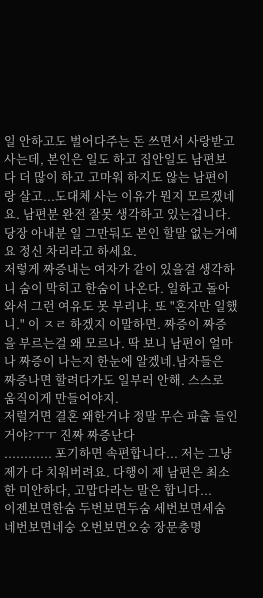일 안하고도 벌어다주는 돈 쓰면서 사랑받고 사는데, 본인은 일도 하고 집안일도 남편보다 더 많이 하고 고마워 하지도 않는 남편이랑 살고...도대체 사는 이유가 뭔지 모르겠네요. 남편분 완전 잘못 생각하고 있는겁니다. 당장 아내분 일 그만둬도 본인 할말 없는거예요 정신 차리라고 하세요.
저렇게 짜증내는 여자가 같이 있을걸 생각하니 숨이 막히고 한숨이 나온다. 일하고 돌아와서 그런 여유도 못 부리냐. 또 "혼자만 일했니." 이 ㅈㄹ 하겠지 이말하면. 짜증이 짜증을 부르는걸 왜 모르나. 딱 보니 남편이 얼마나 짜증이 나는지 한눈에 알겠네.남자들은 짜증나면 할려다가도 일부러 안해. 스스로 움직이게 만들어야지.
저럴거면 결혼 왜한거냐 정말 무슨 파출 들인거야?ㅜㅜ 진짜 짜증난다
............ 포기하면 속편합니다... 저는 그냥 제가 다 치워버려요. 다행이 제 남편은 최소한 미안하다, 고맙다라는 말은 합니다...
이젠보면한숨 두번보면두숨 세번보면세숨 네번보면네숭 오번보면오숭 장문충명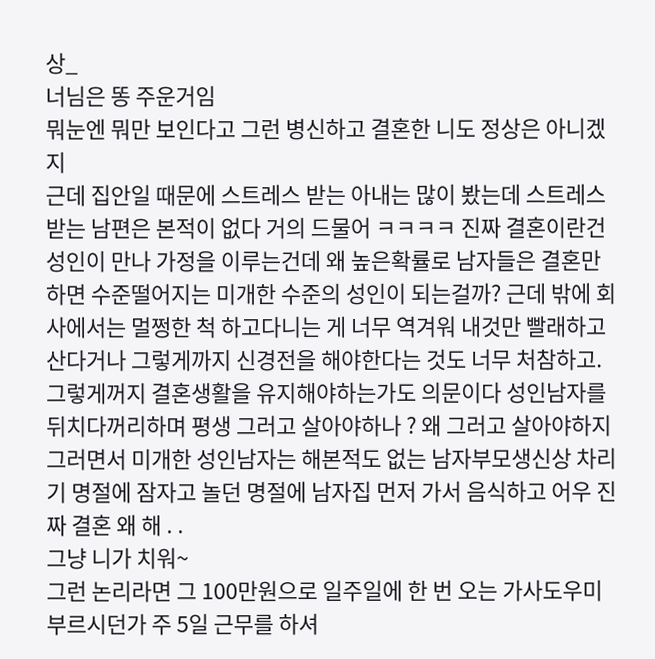상_
너님은 똥 주운거임
뭐눈엔 뭐만 보인다고 그런 병신하고 결혼한 니도 정상은 아니겠지
근데 집안일 때문에 스트레스 받는 아내는 많이 봤는데 스트레스받는 남편은 본적이 없다 거의 드물어 ㅋㅋㅋㅋ 진짜 결혼이란건 성인이 만나 가정을 이루는건데 왜 높은확률로 남자들은 결혼만 하면 수준떨어지는 미개한 수준의 성인이 되는걸까? 근데 밖에 회사에서는 멀쩡한 척 하고다니는 게 너무 역겨워 내것만 빨래하고 산다거나 그렇게까지 신경전을 해야한다는 것도 너무 처참하고. 그렇게꺼지 결혼생활을 유지해야하는가도 의문이다 성인남자를 뒤치다꺼리하며 평생 그러고 살아야하나 ? 왜 그러고 살아야하지 그러면서 미개한 성인남자는 해본적도 없는 남자부모생신상 차리기 명절에 잠자고 놀던 명절에 남자집 먼저 가서 음식하고 어우 진짜 결혼 왜 해 . .
그냥 니가 치워~
그런 논리라면 그 100만원으로 일주일에 한 번 오는 가사도우미 부르시던가 주 5일 근무를 하셔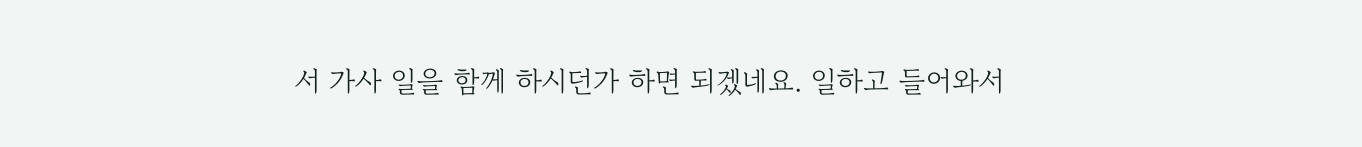서 가사 일을 함께 하시던가 하면 되겠네요. 일하고 들어와서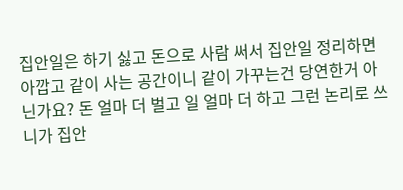집안일은 하기 싫고 돈으로 사람 써서 집안일 정리하면 아깝고 같이 사는 공간이니 같이 가꾸는건 당연한거 아닌가요? 돈 얼마 더 벌고 일 얼마 더 하고 그런 논리로 쓰니가 집안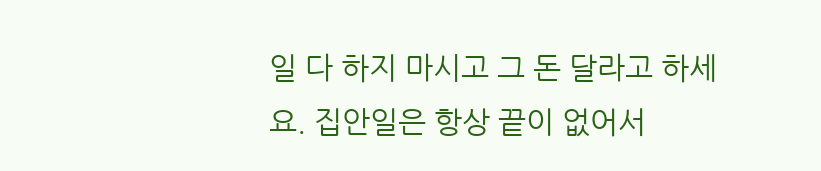일 다 하지 마시고 그 돈 달라고 하세요. 집안일은 항상 끝이 없어서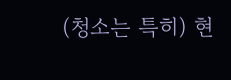(청소는 특히) 현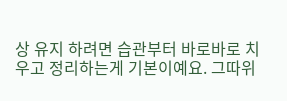상 유지 하려면 습관부터 바로바로 치우고 정리하는게 기본이예요. 그따위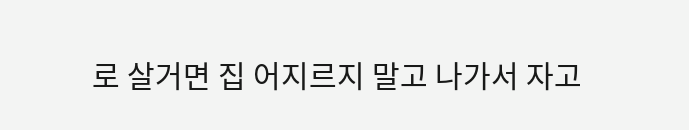로 살거면 집 어지르지 말고 나가서 자고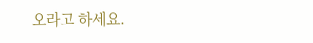오라고 하세요.